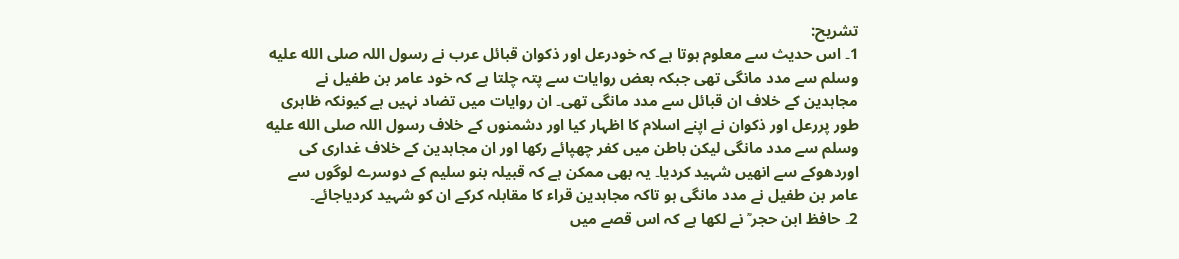تشریح:
1۔ اس حدیث سے معلوم ہوتا ہے کہ خودرعل اور ذکوان قبائل عرب نے رسول اللہ صلى الله عليه وسلم سے مدد مانگی تھی جبکہ بعض روایات سے پتہ چلتا ہے کہ خود عامر بن طفیل نے مجاہدین کے خلاف ان قبائل سے مدد مانگی تھی۔ ان روایات میں تضاد نہیں ہے کیونکہ ظاہری طور پررعل اور ذکوان نے اپنے اسلام کا اظہار کیا اور دشمنوں کے خلاف رسول اللہ صلى الله عليه وسلم سے مدد مانگی لیکن باطن میں کفر چھپائے رکھا اور ان مجاہدین کے خلاف غداری کی اوردھوکے سے انھیں شہید کردیا۔ یہ بھی ممکن ہے کہ قبیلہ بنو سلیم کے دوسرے لوگوں سے عامر بن طفیل نے مدد مانگی ہو تاکہ مجاہدین قراء کا مقابلہ کرکے ان کو شہید کردیاجائے۔
2۔ حافظ ابن حجر ؒ نے لکھا ہے کہ اس قصے میں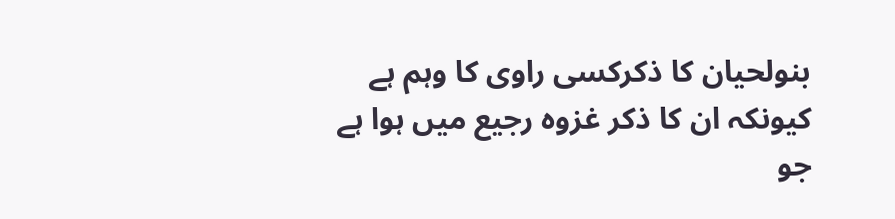بنولحیان کا ذکرکسی راوی کا وہم ہے کیونکہ ان کا ذکر غزوہ رجیع میں ہوا ہے جو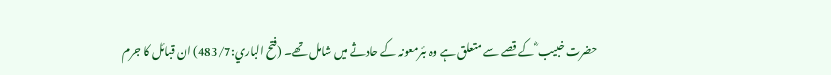حضرت خبیب ؓ کے قصے سے متعلق ہے وہ بئرمعونہ کے حادثے میں شامل تھے۔ (فتح الباري:483/7) ان قبائل کا جرم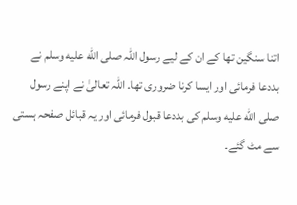اتنا سنگین تھا کے ان کے لیے رسول اللہ صلى الله عليه وسلم نے بددعا فرمائی اور ایسا کرنا ضروری تھا۔ اللہ تعالیٰ نے اپنے رسول صلى الله عليه وسلم کی بددعا قبول فرمائی اور یہ قبائل صفحہ ہستی سے مٹ گئے۔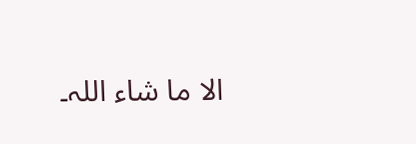الا ما شاء اللہ۔